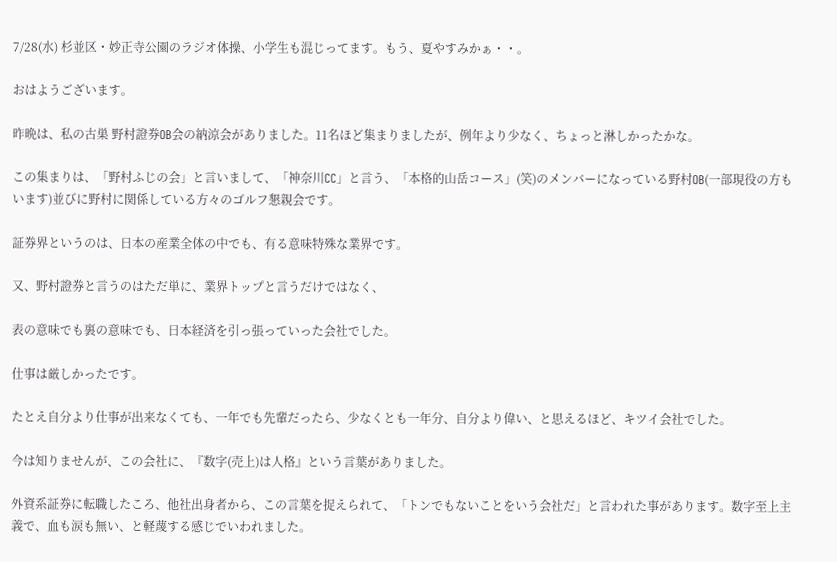7/28(水) 杉並区・妙正寺公園のラジオ体操、小学生も混じってます。もう、夏やすみかぁ・・。

おはようございます。

昨晩は、私の古巣 野村證券OB会の納涼会がありました。11名ほど集まりましたが、例年より少なく、ちょっと淋しかったかな。

この集まりは、「野村ふじの会」と言いまして、「神奈川CC」と言う、「本格的山岳コース」(笑)のメンバーになっている野村OB(一部現役の方もいます)並びに野村に関係している方々のゴルフ懇親会です。

証券界というのは、日本の産業全体の中でも、有る意味特殊な業界です。

又、野村證券と言うのはただ単に、業界トップと言うだけではなく、

表の意味でも裏の意味でも、日本経済を引っ張っていった会社でした。

仕事は厳しかったです。

たとえ自分より仕事が出来なくても、一年でも先輩だったら、少なくとも一年分、自分より偉い、と思えるほど、キツイ会社でした。

今は知りませんが、この会社に、『数字(売上)は人格』という言葉がありました。

外資系証券に転職したころ、他社出身者から、この言葉を捉えられて、「トンでもないことをいう会社だ」と言われた事があります。数字至上主義で、血も涙も無い、と軽蔑する感じでいわれました。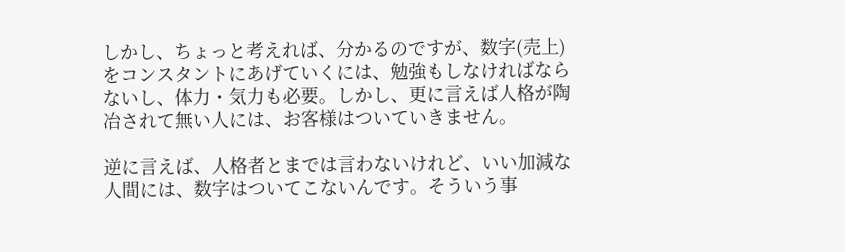しかし、ちょっと考えれば、分かるのですが、数字(売上)をコンスタントにあげていくには、勉強もしなければならないし、体力・気力も必要。しかし、更に言えば人格が陶冶されて無い人には、お客様はついていきません。

逆に言えば、人格者とまでは言わないけれど、いい加減な人間には、数字はついてこないんです。そういう事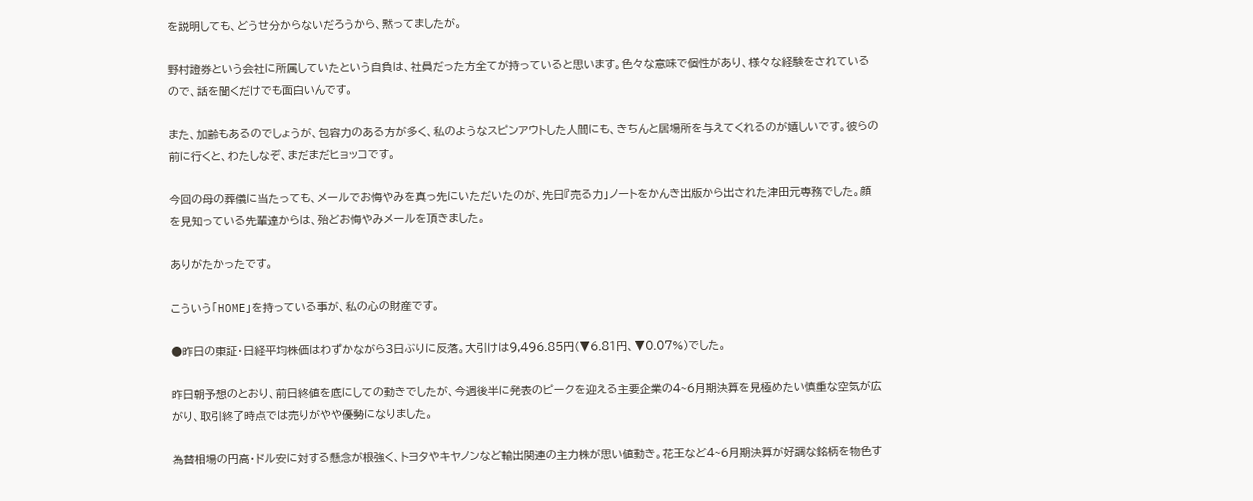を説明しても、どうせ分からないだろうから、黙ってましたが。

野村證券という会社に所属していたという自負は、社員だった方全てが持っていると思います。色々な意味で個性があり、様々な経験をされているので、話を聞くだけでも面白いんです。

また、加齢もあるのでしょうが、包容力のある方が多く、私のようなスピンアウトした人間にも、きちんと居場所を与えてくれるのが嬉しいです。彼らの前に行くと、わたしなぞ、まだまだヒョッコです。

今回の母の葬儀に当たっても、メールでお悔やみを真っ先にいただいたのが、先日『売る力」ノートをかんき出版から出された津田元専務でした。顔を見知っている先輩達からは、殆どお悔やみメールを頂きました。

ありがたかったです。

こういう「HOME」を持っている事が、私の心の財産です。

●昨日の東証・日経平均株価はわずかながら3日ぶりに反落。大引けは9,496.85円(▼6.81円、▼0.07%)でした。

昨日朝予想のとおり、前日終値を底にしての動きでしたが、今週後半に発表のピークを迎える主要企業の4~6月期決算を見極めたい慎重な空気が広がり、取引終了時点では売りがやや優勢になりました。

為替相場の円高・ドル安に対する懸念が根強く、トヨタやキヤノンなど輸出関連の主力株が思い値動き。花王など4~6月期決算が好調な銘柄を物色す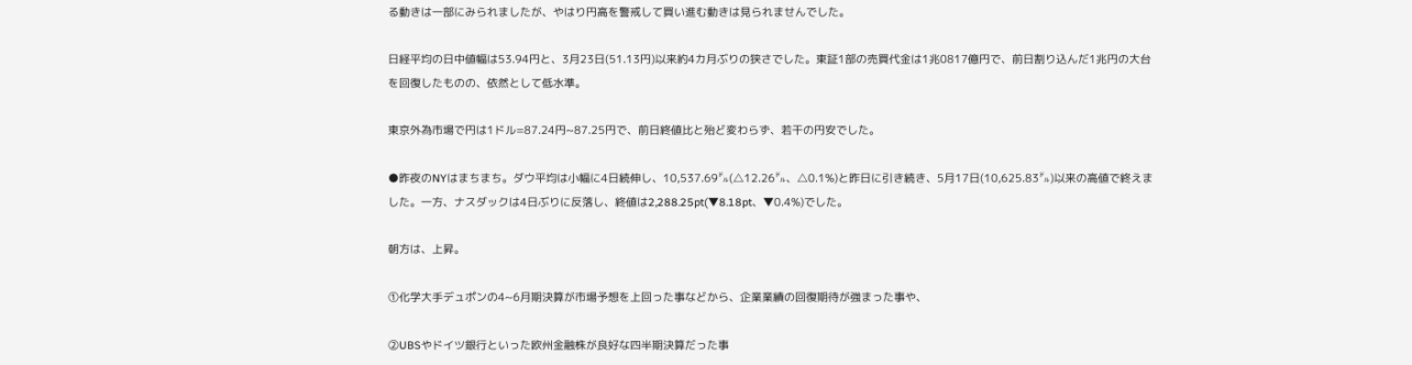る動きは一部にみられましたが、やはり円高を警戒して買い進む動きは見られませんでした。

日経平均の日中値幅は53.94円と、3月23日(51.13円)以来約4カ月ぶりの狭さでした。東証1部の売買代金は1兆0817億円で、前日割り込んだ1兆円の大台を回復したものの、依然として低水準。

東京外為市場で円は1ドル=87.24円~87.25円で、前日終値比と殆ど変わらず、若干の円安でした。

●昨夜のNYはまちまち。ダウ平均は小幅に4日続伸し、10,537.69㌦(△12.26㌦、△0.1%)と昨日に引き続き、5月17日(10,625.83㌦)以来の高値で終えました。一方、ナスダックは4日ぶりに反落し、終値は2,288.25pt(▼8.18pt、▼0.4%)でした。

朝方は、上昇。

①化学大手デュポンの4~6月期決算が市場予想を上回った事などから、企業業績の回復期待が強まった事や、

②UBSやドイツ銀行といった欧州金融株が良好な四半期決算だった事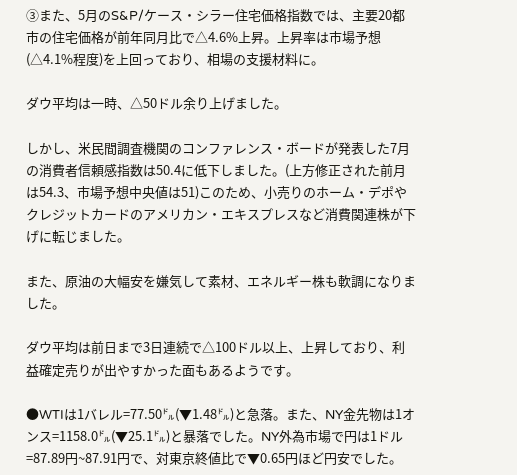③また、5月のS&P/ケース・シラー住宅価格指数では、主要20都市の住宅価格が前年同月比で△4.6%上昇。上昇率は市場予想(△4.1%程度)を上回っており、相場の支援材料に。

ダウ平均は一時、△50ドル余り上げました。

しかし、米民間調査機関のコンファレンス・ボードが発表した7月の消費者信頼感指数は50.4に低下しました。(上方修正された前月は54.3、市場予想中央値は51)このため、小売りのホーム・デポやクレジットカードのアメリカン・エキスプレスなど消費関連株が下げに転じました。

また、原油の大幅安を嫌気して素材、エネルギー株も軟調になりました。

ダウ平均は前日まで3日連続で△100ドル以上、上昇しており、利益確定売りが出やすかった面もあるようです。

●WTIは1バレル=77.50㌦(▼1.48㌦)と急落。また、NY金先物は1オンス=1158.0㌦(▼25.1㌦)と暴落でした。NY外為市場で円は1ドル=87.89円~87.91円で、対東京終値比で▼0.65円ほど円安でした。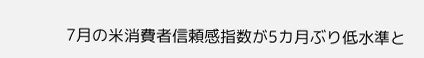7月の米消費者信頼感指数が5カ月ぶり低水準と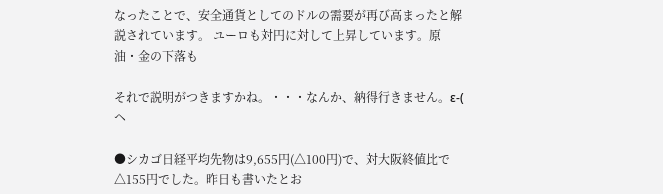なったことで、安全通貨としてのドルの需要が再び高まったと解説されています。 ユーロも対円に対して上昇しています。原油・金の下落も

それで説明がつきますかね。・・・なんか、納得行きません。ε-( ヘ

●シカゴ日経平均先物は9,655円(△100円)で、対大阪終値比で△155円でした。昨日も書いたとお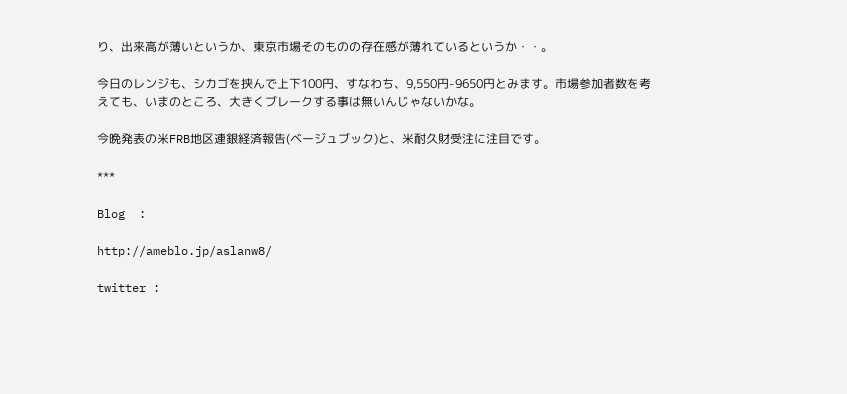り、出来高が薄いというか、東京市場そのものの存在感が薄れているというか・・。

今日のレンジも、シカゴを挟んで上下100円、すなわち、9,550円-9650円とみます。市場参加者数を考えても、いまのところ、大きくブレークする事は無いんじゃないかな。

今晩発表の米FRB地区連銀経済報告(ベージュブック)と、米耐久財受注に注目です。

***

Blog  :

http://ameblo.jp/aslanw8/

twitter :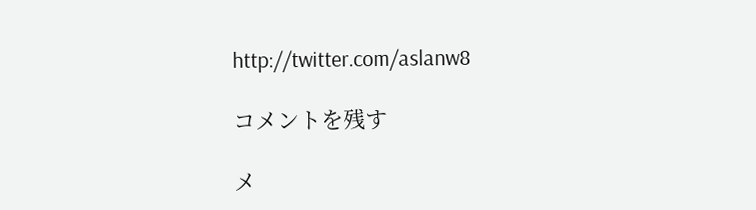http://twitter.com/aslanw8

コメントを残す

メ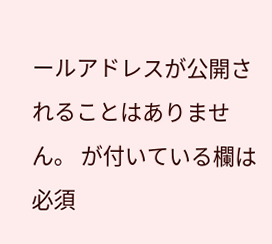ールアドレスが公開されることはありません。 が付いている欄は必須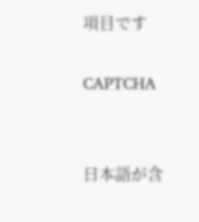項目です

CAPTCHA


日本語が含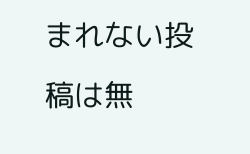まれない投稿は無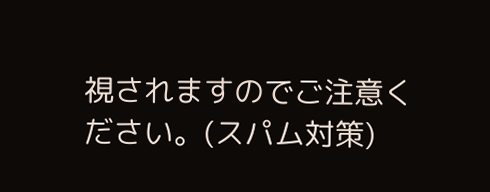視されますのでご注意ください。(スパム対策)